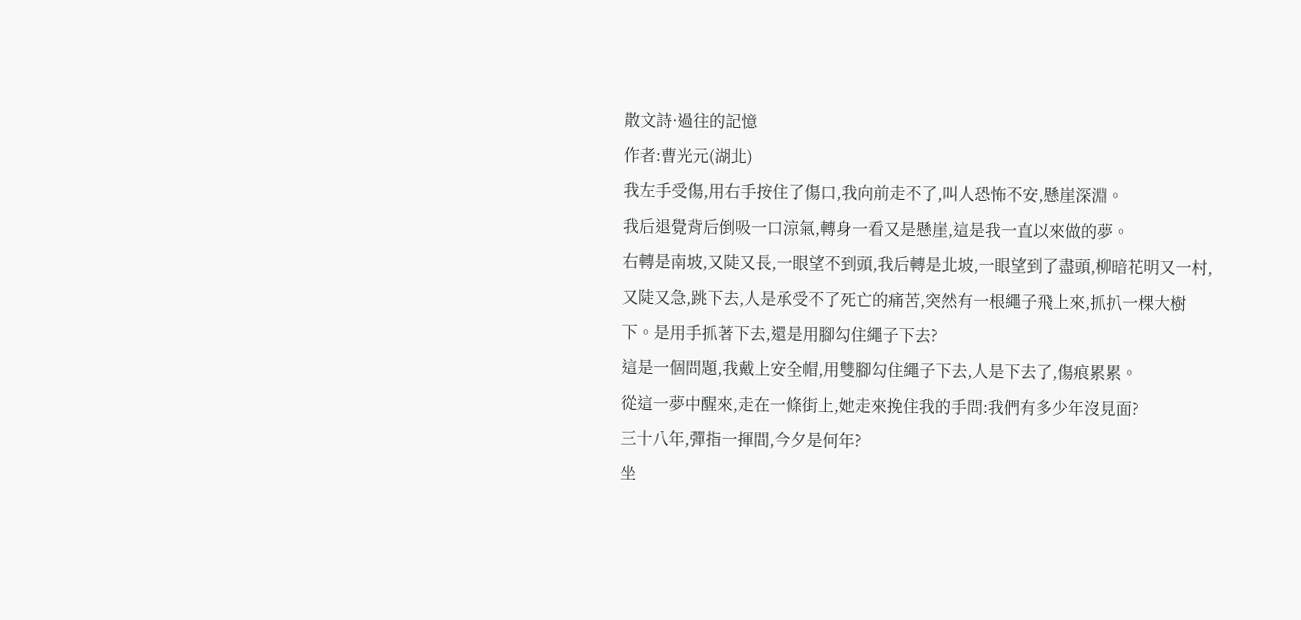散文詩·過往的記憶
作者:曹光元(湖北)
我左手受傷,用右手按住了傷口,我向前走不了,叫人恐怖不安,懸崖深淵。
我后退覺背后倒吸一口涼氣,轉身一看又是懸崖,這是我一直以來做的夢。
右轉是南坡,又陡又長,一眼望不到頭,我后轉是北坡,一眼望到了盡頭,柳暗花明又一村,又陡又急,跳下去,人是承受不了死亡的痛苦,突然有一根繩子飛上來,抓扒一棵大樹下。是用手抓著下去,還是用腳勾住繩子下去?
這是一個問題,我戴上安全帽,用雙腳勾住繩子下去,人是下去了,傷痕累累。
從這一夢中醒來,走在一條街上,她走來挽住我的手問:我們有多少年沒見面?
三十八年,彈指一揮間,今夕是何年?
坐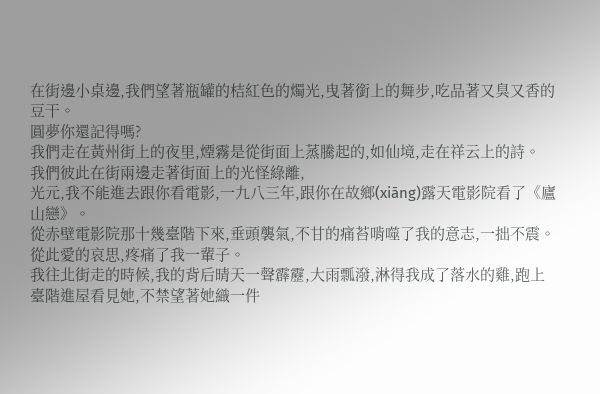在街邊小桌邊,我們望著瓶罐的桔紅色的燭光,曳著銜上的舞步,吃品著又臭又香的豆干。
圓夢你還記得嗎?
我們走在黃州街上的夜里,煙霧是從街面上蒸騰起的,如仙境,走在祥云上的詩。
我們彼此在街兩邊走著街面上的光怪綠離,
光元,我不能進去跟你看電影,一九八三年,跟你在故鄉(xiāng)露天電影院看了《廬山戀》。
從赤壁電影院那十幾臺階下來,垂頭襲氣,不甘的痛苔啃噬了我的意志,一拙不震。從此愛的哀思,疼痛了我一輩子。
我往北街走的時候,我的背后晴天一聲霹靂,大雨瓢潑,淋得我成了落水的雞,跑上臺階進屋看見她,不禁望著她織一件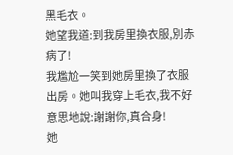黑毛衣。
她望我道:到我房里換衣服,別赤病了!
我尷尬一笑到她房里換了衣服出房。她叫我穿上毛衣,我不好意思地說:謝謝你,真合身!
她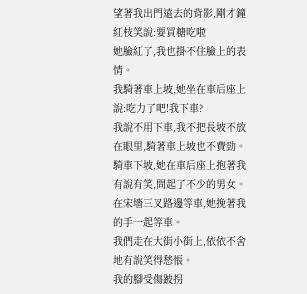望著我出門遠去的背影,剛才鐘紅枝笑說:要買糖吃啦
她臉紅了,我也掛不住臉上的表情。
我騎著車上坡,她坐在車后座上說:吃力了吧!我下車?
我說不用下車,我不把長坡不放在眼里,騎著車上坡也不費勁。
騎車下坡,她在車后座上抱著我有說有笑,問起了不少的男女。
在宋墻三叉路邊等車,她挽著我的手一起等車。
我們走在大街小街上,依依不舍地有說笑得愁悵。
我的腳受傷跛拐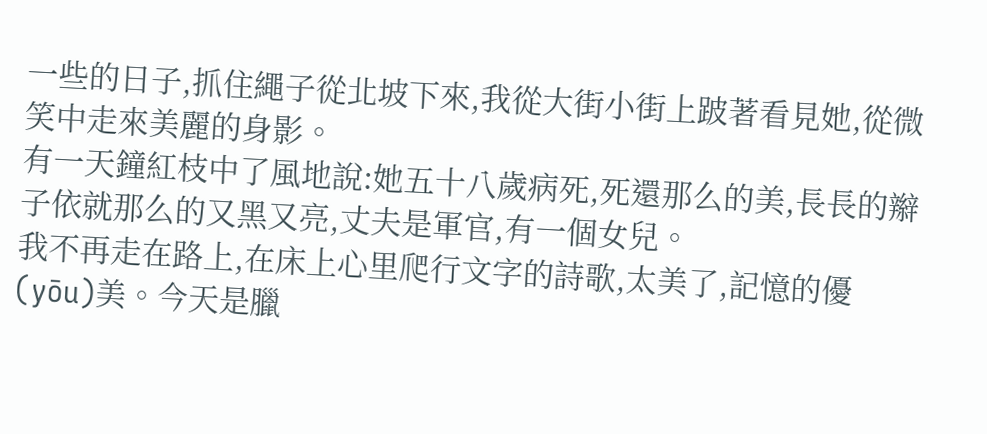一些的日子,抓住繩子從北坡下來,我從大街小街上跛著看見她,從微笑中走來美麗的身影。
有一天鐘紅枝中了風地說:她五十八歲病死,死還那么的美,長長的辮子依就那么的又黑又亮,丈夫是軍官,有一個女兒。
我不再走在路上,在床上心里爬行文字的詩歌,太美了,記憶的優(yōu)美。今天是臘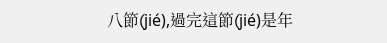八節(jié),過完這節(jié)是年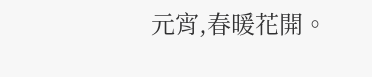元宵,春暖花開。